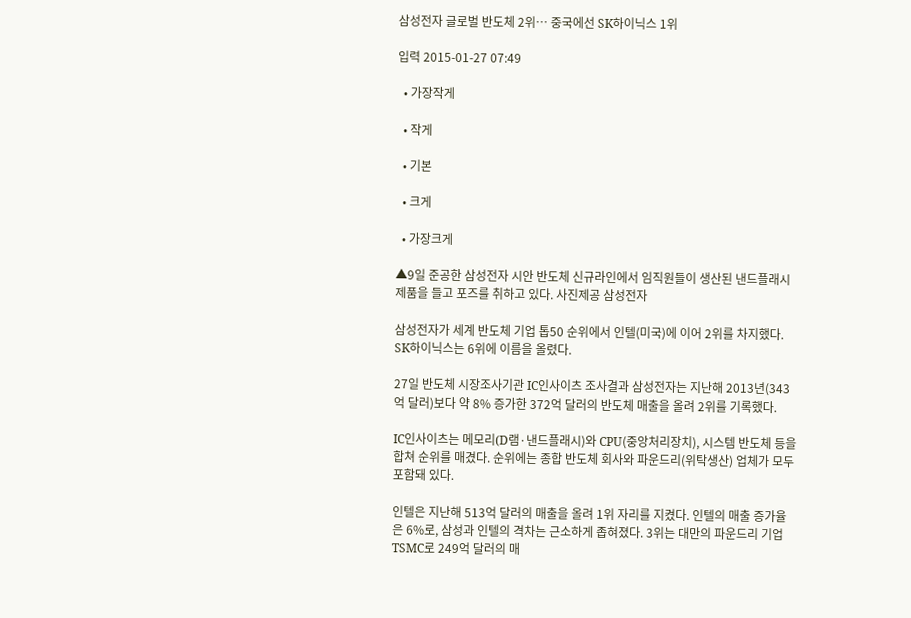삼성전자 글로벌 반도체 2위… 중국에선 SK하이닉스 1위

입력 2015-01-27 07:49

  • 가장작게

  • 작게

  • 기본

  • 크게

  • 가장크게

▲9일 준공한 삼성전자 시안 반도체 신규라인에서 임직원들이 생산된 낸드플래시 제품을 들고 포즈를 취하고 있다. 사진제공 삼성전자

삼성전자가 세계 반도체 기업 톱50 순위에서 인텔(미국)에 이어 2위를 차지했다. SK하이닉스는 6위에 이름을 올렸다.

27일 반도체 시장조사기관 IC인사이츠 조사결과 삼성전자는 지난해 2013년(343억 달러)보다 약 8% 증가한 372억 달러의 반도체 매출을 올려 2위를 기록했다.

IC인사이츠는 메모리(D램·낸드플래시)와 CPU(중앙처리장치), 시스템 반도체 등을 합쳐 순위를 매겼다. 순위에는 종합 반도체 회사와 파운드리(위탁생산) 업체가 모두 포함돼 있다.

인텔은 지난해 513억 달러의 매출을 올려 1위 자리를 지켰다. 인텔의 매출 증가율은 6%로, 삼성과 인텔의 격차는 근소하게 좁혀졌다. 3위는 대만의 파운드리 기업 TSMC로 249억 달러의 매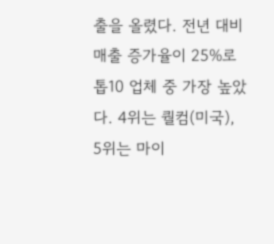출을 올렸다. 전년 대비 매출 증가율이 25%로 톱10 업체 중 가장 높았다. 4위는 퀄컴(미국), 5위는 마이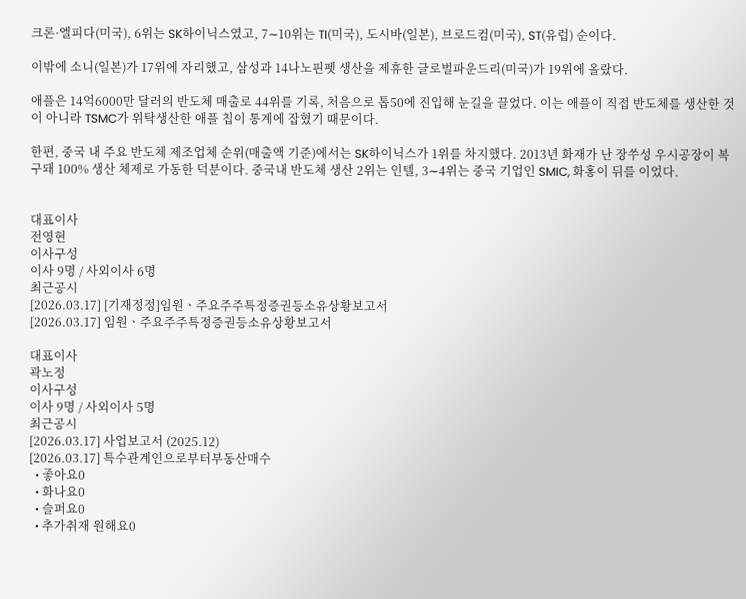크론·엘피다(미국), 6위는 SK하이닉스였고, 7∼10위는 TI(미국), 도시바(일본), 브로드컴(미국), ST(유럽) 순이다.

이밖에 소니(일본)가 17위에 자리했고, 삼성과 14나노핀펫 생산을 제휴한 글로벌파운드리(미국)가 19위에 올랐다.

애플은 14억6000만 달러의 반도체 매출로 44위를 기록, 처음으로 톱50에 진입해 눈길을 끌었다. 이는 애플이 직접 반도체를 생산한 것이 아니라 TSMC가 위탁생산한 애플 칩이 통계에 잡혔기 때문이다.

한편, 중국 내 주요 반도체 제조업체 순위(매출액 기준)에서는 SK하이닉스가 1위를 차지했다. 2013년 화재가 난 장쑤성 우시공장이 복구돼 100% 생산 체제로 가동한 덕분이다. 중국내 반도체 생산 2위는 인텔, 3∼4위는 중국 기업인 SMIC, 화홍이 뒤를 이었다.


대표이사
전영현
이사구성
이사 9명 / 사외이사 6명
최근공시
[2026.03.17] [기재정정]임원ㆍ주요주주특정증권등소유상황보고서
[2026.03.17] 임원ㆍ주요주주특정증권등소유상황보고서

대표이사
곽노정
이사구성
이사 9명 / 사외이사 5명
최근공시
[2026.03.17] 사업보고서 (2025.12)
[2026.03.17] 특수관계인으로부터부동산매수
  • 좋아요0
  • 화나요0
  • 슬퍼요0
  • 추가취재 원해요0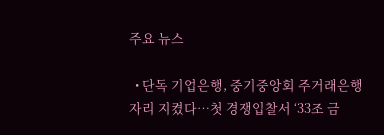주요 뉴스

  • 단독 기업은행, 중기중앙회 주거래은행 자리 지켰다…첫 경쟁입찰서 ‘33조 금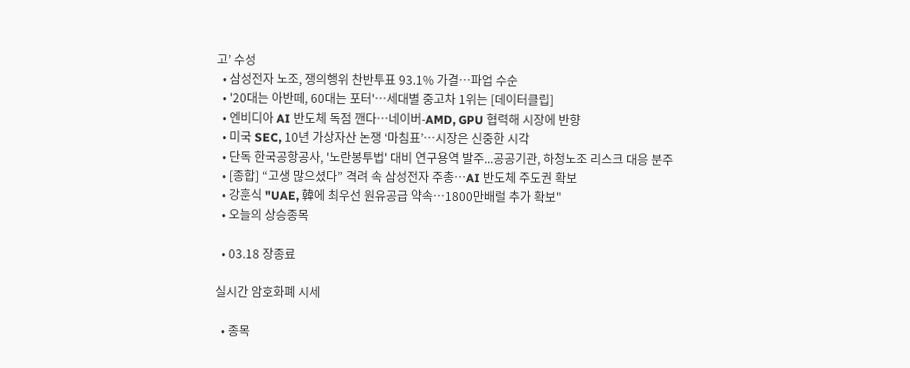고’ 수성
  • 삼성전자 노조, 쟁의행위 찬반투표 93.1% 가결…파업 수순
  • '20대는 아반떼, 60대는 포터'…세대별 중고차 1위는 [데이터클립]
  • 엔비디아 AI 반도체 독점 깬다⋯네이버-AMD, GPU 협력해 시장에 반향
  • 미국 SEC, 10년 가상자산 논쟁 ‘마침표’…시장은 신중한 시각
  • 단독 한국공항공사, '노란봉투법' 대비 연구용역 발주...공공기관, 하청노조 리스크 대응 분주
  • [종합] “고생 많으셨다” 격려 속 삼성전자 주총⋯AI 반도체 주도권 확보
  • 강훈식 "UAE, 韓에 최우선 원유공급 약속…1800만배럴 추가 확보"
  • 오늘의 상승종목

  • 03.18 장종료

실시간 암호화폐 시세

  • 종목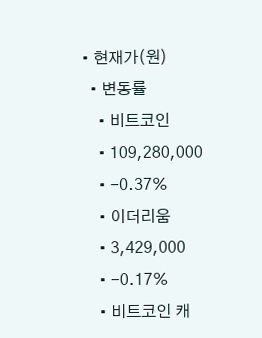• 현재가(원)
  • 변동률
    • 비트코인
    • 109,280,000
    • -0.37%
    • 이더리움
    • 3,429,000
    • -0.17%
    • 비트코인 캐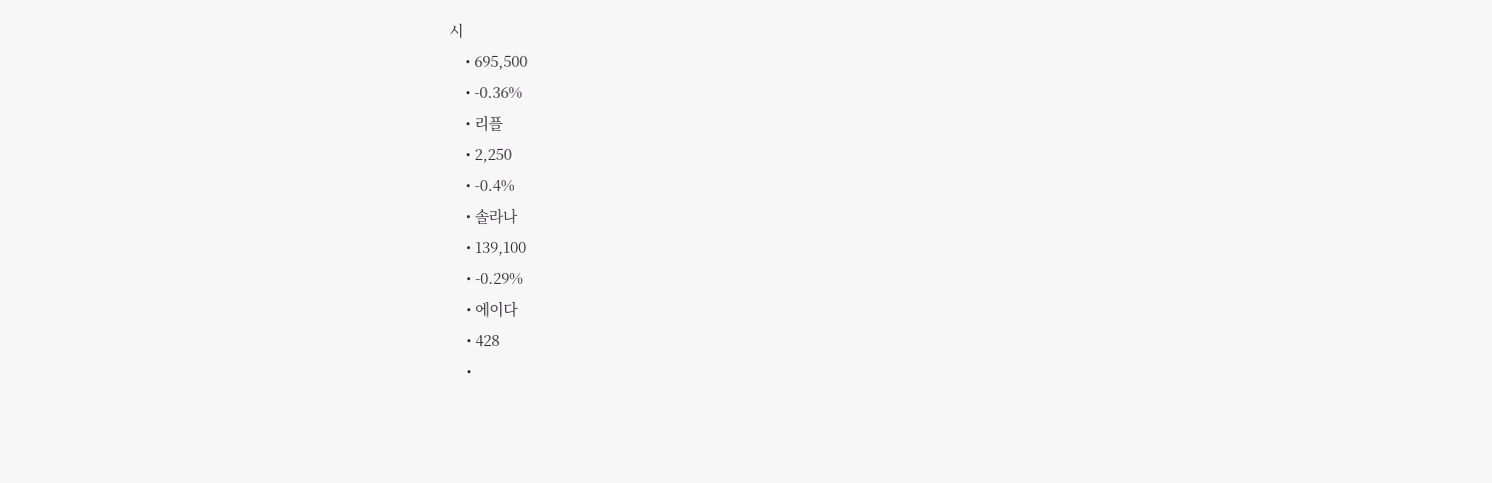시
    • 695,500
    • -0.36%
    • 리플
    • 2,250
    • -0.4%
    • 솔라나
    • 139,100
    • -0.29%
    • 에이다
    • 428
    •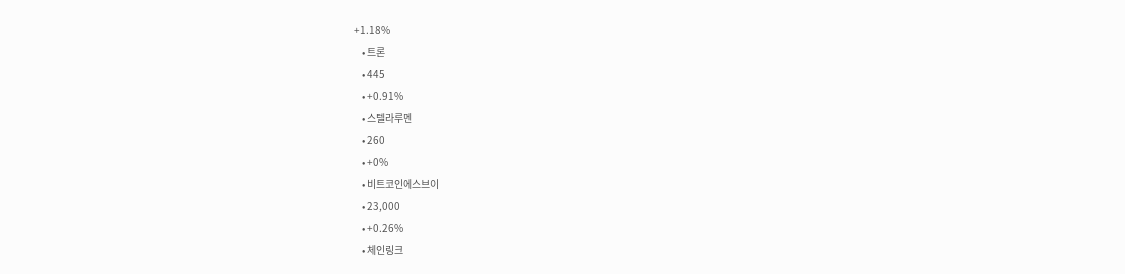+1.18%
    • 트론
    • 445
    • +0.91%
    • 스텔라루멘
    • 260
    • +0%
    • 비트코인에스브이
    • 23,000
    • +0.26%
    • 체인링크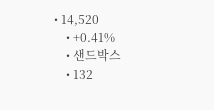• 14,520
    • +0.41%
    • 샌드박스
    • 132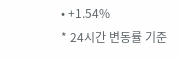• +1.54%
* 24시간 변동률 기준